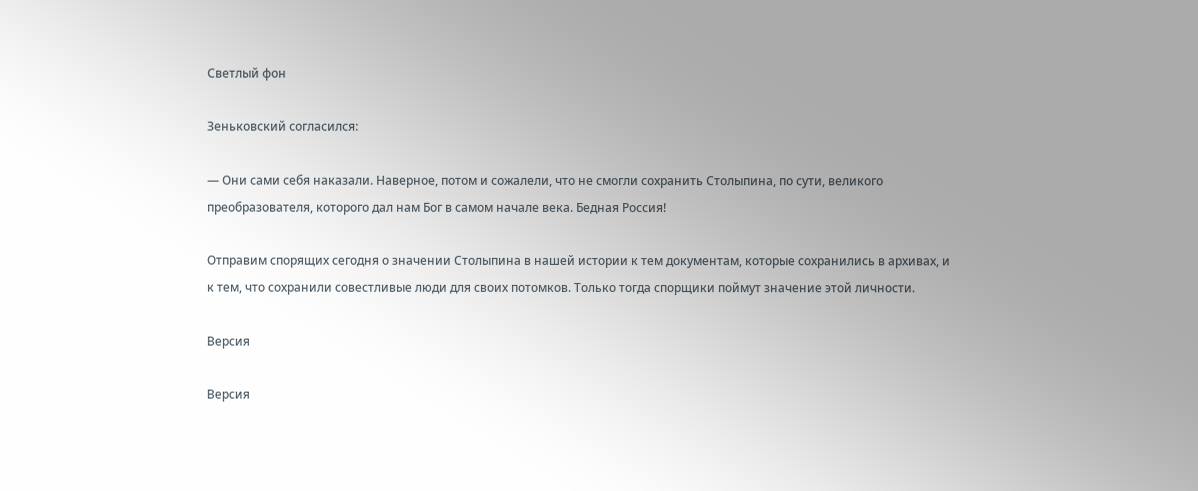Светлый фон

Зеньковский согласился:

— Они сами себя наказали. Наверное, потом и сожалели, что не смогли сохранить Столыпина, по сути, великого преобразователя, которого дал нам Бог в самом начале века. Бедная Россия!

Отправим спорящих сегодня о значении Столыпина в нашей истории к тем документам, которые сохранились в архивах, и к тем, что сохранили совестливые люди для своих потомков. Только тогда спорщики поймут значение этой личности.

Версия

Версия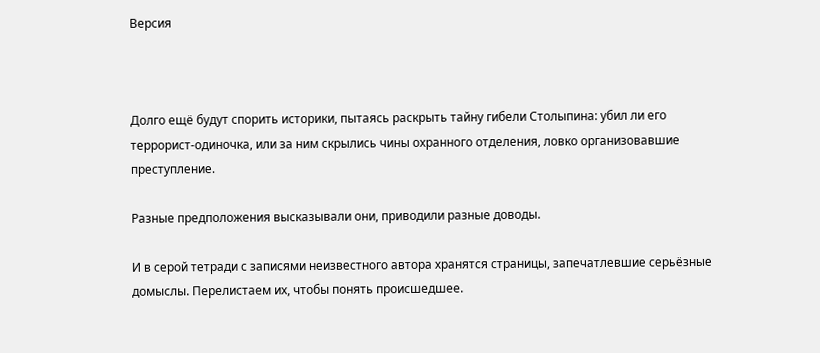Версия



Долго ещё будут спорить историки, пытаясь раскрыть тайну гибели Столыпина: убил ли его террорист-одиночка, или за ним скрылись чины охранного отделения, ловко организовавшие преступление.

Разные предположения высказывали они, приводили разные доводы.

И в серой тетради с записями неизвестного автора хранятся страницы, запечатлевшие серьёзные домыслы. Перелистаем их, чтобы понять происшедшее.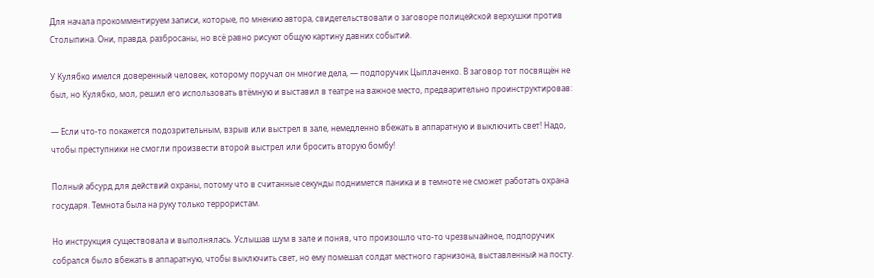Для начала прокомментируем записи, которые, по мнению автора, свидетельствовали о заговоре полицейской верхушки против Столыпина. Они, правда, разбросаны, но всё равно рисуют общую картину давних событий.

У Кулябко имелся доверенный человек, которому поручал он многие дела, — подпоручик Цыплаченко. В заговор тот посвящён не был, но Кулябко, мол, решил его использовать втёмную и выставил в театре на важное место, предварительно проинструктировав:

— Если что-то покажется подозрительным, взрыв или выстрел в зале, немедленно вбежать в аппаратную и выключить свет! Надо, чтобы преступники не смогли произвести второй выстрел или бросить вторую бомбу!

Полный абсурд для действий охраны, потому что в считанные секунды поднимется паника и в темноте не сможет работать охрана государя. Темнота была на руку только террористам.

Но инструкция существовала и выполнялась. Услышав шум в зале и поняв, что произошло что-то чрезвычайное, подпоручик собрался было вбежать в аппаратную, чтобы выключить свет, но ему помешал солдат местного гарнизона, выставленный на посту.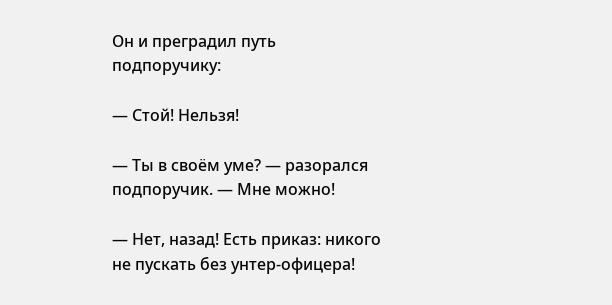Он и преградил путь подпоручику:

— Стой! Нельзя!

— Ты в своём уме? — разорался подпоручик. — Мне можно!

— Нет, назад! Есть приказ: никого не пускать без унтер-офицера!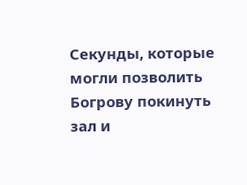Секунды, которые могли позволить Богрову покинуть зал и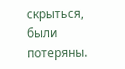скрыться, были потеряны.